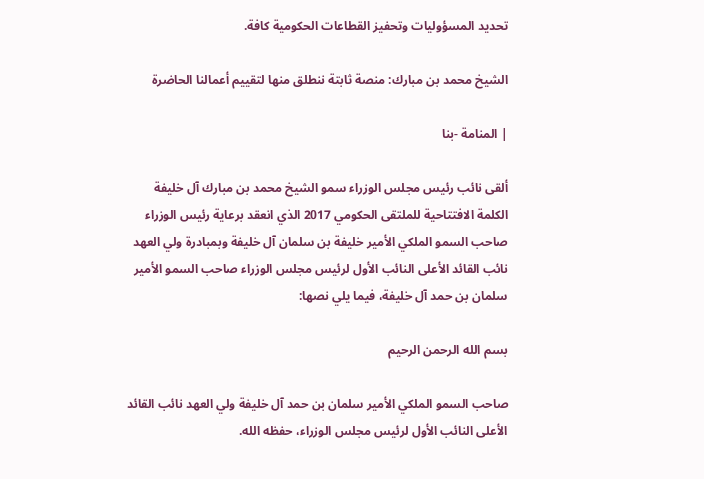تحديد المسؤوليات وتحفيز القطاعات الحكومية كافة.

الشيخ محمد بن مبارك: منصة ثابتة ننطلق منها لتقييم أعمالنا الحاضرة

| المنامة -بنا

ألقى نائب رئيس مجلس الوزراء سمو الشيخ محمد بن مبارك آل خليفة الكلمة الافتتاحية للملتقى الحكومي 2017 الذي انعقد برعاية رئيس الوزراء صاحب السمو الملكي الأمير خليفة بن سلمان آل خليفة وبمبادرة ولي العهد نائب القائد الأعلى النائب الأول لرئيس مجلس الوزراء صاحب السمو الأمير سلمان بن حمد آل خليفة، فيما يلي نصها:

بسم الله الرحمن الرحيم

صاحب السمو الملكي الأمير سلمان بن حمد آل خليفة ولي العهد نائب القائد الأعلى النائب الأول لرئيس مجلس الوزراء، حفظه الله.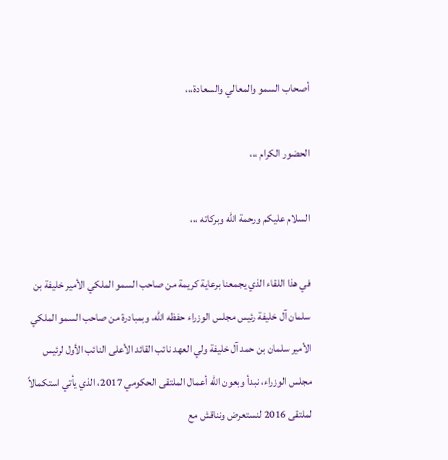أصحاب السمو والمعالي والسعادة،،،

الحضور الكرام ،،،

السلام عليكم ورحمة الله وبركاته ،،،

في هذا اللقاء الذي يجمعنا برعاية كريمة من صاحب السمو الملكي الأمير خليفة بن سلمان آل خليفة رئيس مجلس الوزراء حفظه الله، وبمبادرة من صاحب السمو الملكي الأمير سلمان بن حمد آل خليفة ولي العهد نائب القائد الأعلى النائب الأول لرئيس مجلس الوزراء، نبدأ وبعون الله أعمال الملتقى الحكومي 2017، الذي يأتي استكمالاً لملتقى 2016 لنستعرض ونناقش مع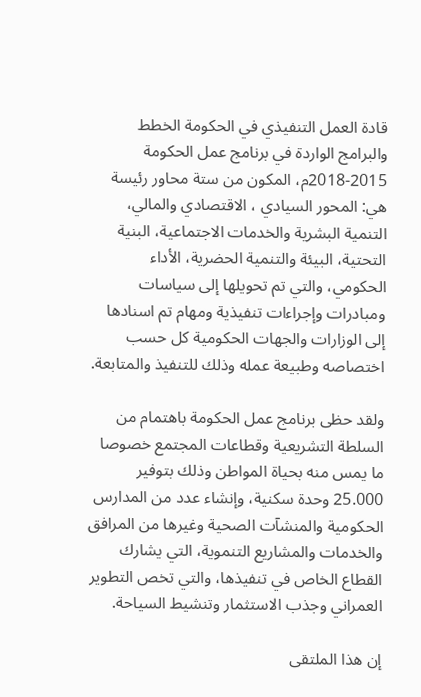قادة العمل التنفيذي في الحكومة الخطط والبرامج الواردة في برنامج عمل الحكومة 2015-2018م، المكون من ستة محاور رئيسة هي: المحور السيادي ، الاقتصادي والمالي، التنمية البشرية والخدمات الاجتماعية، البنية التحتية، البيئة والتنمية الحضرية، الأداء الحكومي، والتي تم تحويلها إلى سياسات ومبادرات وإجراءات تنفيذية ومهام تم اسنادها إلى الوزارات والجهات الحكومية كل حسب اختصاصه وطبيعة عمله وذلك للتنفيذ والمتابعة.

ولقد حظى برنامج عمل الحكومة باهتمام من السلطة التشريعية وقطاعات المجتمع خصوصا ما يمس منه بحياة المواطن وذلك بتوفير 25.000 وحدة سكنية، وإنشاء عدد من المدارس الحكومية والمنشآت الصحية وغيرها من المرافق والخدمات والمشاريع التنموية، التي يشارك القطاع الخاص في تنفيذها، والتي تخص التطوير العمراني وجذب الاستثمار وتنشيط السياحة.

إن هذا الملتقى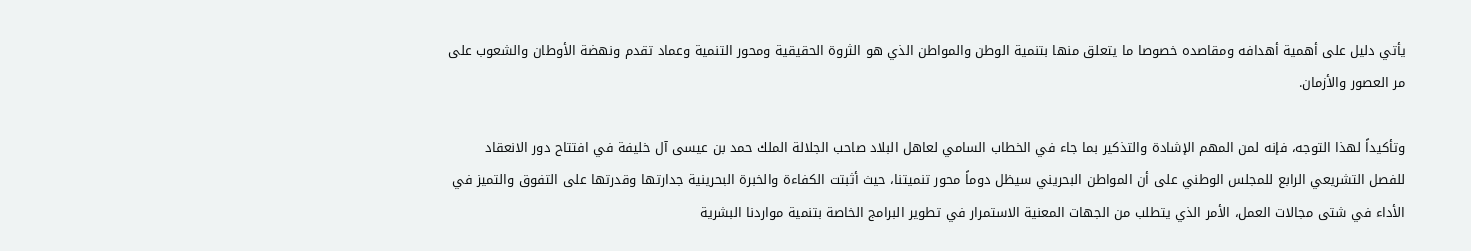يأتي دليل على أهمية أهدافه ومقاصده خصوصا ما يتعلق منها بتنمية الوطن والمواطن الذي هو الثروة الحقيقية ومحور التنمية وعماد تقدم ونهضة الأوطان والشعوب على مر العصور والأزمان.

وتأكيداً لهذا التوجه، فإنه لمن المهم الإشادة والتذكير بما جاء في الخطاب السامي لعاهل البلاد صاحب الجلالة الملك حمد بن عيسى آل خليفة في افتتاح دور الانعقاد للفصل التشريعي الرابع للمجلس الوطني على أن المواطن البحريني سيظل دوماً محور تنميتنا، حيث أثبتت الكفاءة والخبرة البحرينية جدارتها وقدرتها على التفوق والتميز في الأداء في شتى مجالات العمل، الأمر الذي يتطلب من الجهات المعنية الاستمرار في تطوير البرامج الخاصة بتنمية مواردنا البشرية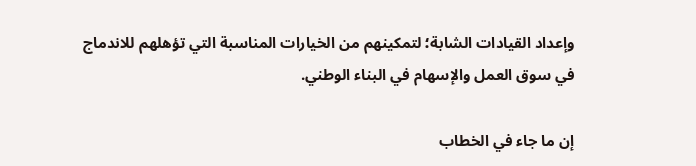وإعداد القيادات الشابة؛ لتمكينهم من الخيارات المناسبة التي تؤهلهم للاندماج في سوق العمل والإسهام في البناء الوطني.

إن ما جاء في الخطاب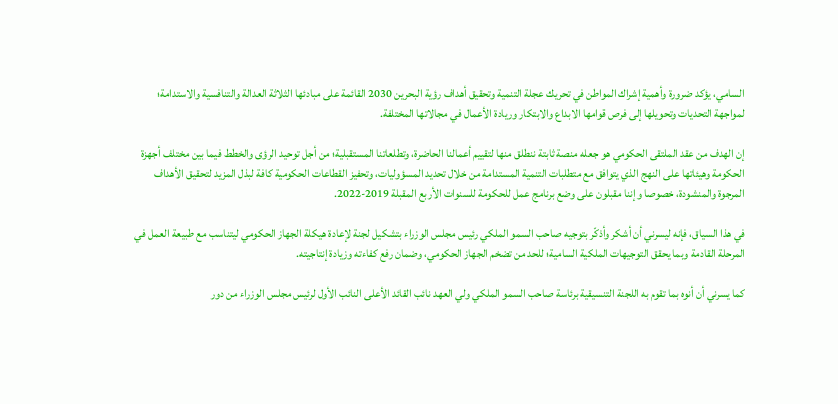السامي، يؤكد ضرورة وأهمية إشراك المواطن في تحريك عجلة التنمية وتحقيق أهداف رؤية البحرين 2030 القائمة على مبادئها الثلاثة العدالة والتنافسية والاستدامة؛ لمواجهة التحديات وتحويلها إلى فرص قوامها الابداع والابتكار وريادة الأعمال في مجالاتها المختلفة.

إن الهدف من عقد الملتقى الحكومي هو جعله منصة ثابتة ننطلق منها لتقييم أعمالنا الحاضرة، وتطلعاتنا المستقبلية؛ من أجل توحيد الرؤى والخطط فيما بين مختلف أجهزة الحكومة وهيئاتها على النهج الذي يتوافق مع متطلبات التنمية المستدامة من خلال تحديد المسؤوليات، وتحفيز القطاعات الحكومية كافة لبذل المزيد لتحقيق الأهداف المرجوة والمنشودة، خصوصا وإننا مقبلون على وضع برنامج عمل للحكومة للسنوات الأربع المقبلة 2019-2022.

في هذا السياق، فإنه ليسرني أن أشكر وأذكّر بتوجيه صاحب السمو الملكي رئيس مجلس الوزراء بتشكيل لجنة لإعادة هيكلة الجهاز الحكومي ليتناسب مع طبيعة العمل في المرحلة القادمة وبما يحقق التوجيهات الملكية السامية؛ للحد من تضخم الجهاز الحكومي، وضمان رفع كفاءته وزيادة إنتاجيته.

كما يسرني أن أنوه بما تقوم به اللجنة التنسيقية برئاسة صاحب السمو الملكي ولي العهد نائب القائد الأعلى النائب الأول لرئيس مجلس الوزراء من دور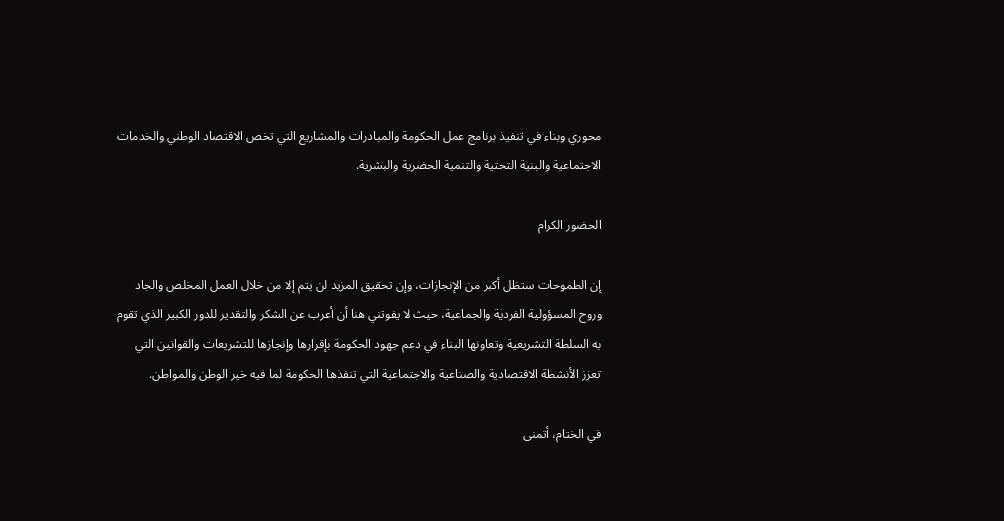محوري وبناء في تنفيذ برنامج عمل الحكومة والمبادرات والمشاريع التي تخص الاقتصاد الوطني والخدمات الاجتماعية والبنية التحتية والتنمية الحضرية والبشرية.

الحضور الكرام

إن الطموحات ستظل أكبر من الإنجازات، وإن تحقيق المزيد لن يتم إلا من خلال العمل المخلص والجاد وروح المسؤولية الفردية والجماعية، حيث لا يفوتني هنا أن أعرب عن الشكر والتقدير للدور الكبير الذي تقوم به السلطة التشريعية وتعاونها البناء في دعم جهود الحكومة بإقرارها وإنجازها للتشريعات والقوانين التي تعزز الأنشطة الاقتصادية والصناعية والاجتماعية التي تنفذها الحكومة لما فيه خير الوطن والمواطن.

في الختام، أتمنى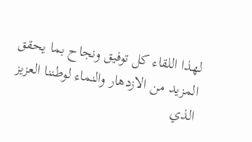لهذا اللقاء كل توفيق ونجاح بما يحقق المزيد من الازدهار والنماء لوطننا العزيز الذي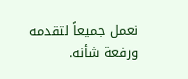نعمل جميعاً لتقدمه ورفعة شأنه.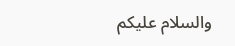والسلام عليكم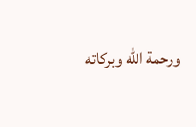ورحمة الله وبركاته